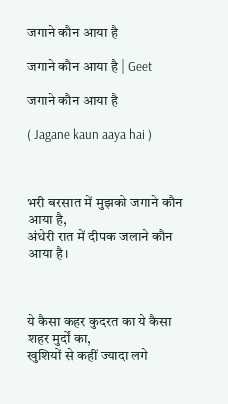जगाने कौन आया है

जगाने कौन आया है | Geet

जगाने कौन आया है

( Jagane kaun aaya hai )



भरी बरसात में मुझको जगाने कौन आया है,
अंधेरी रात में दीपक जलाने कौन आया है।



ये कैसा कहर कुदरत का ये कैसा शहर मुर्दों का,
खुशियों से कहीं ज्यादा लगे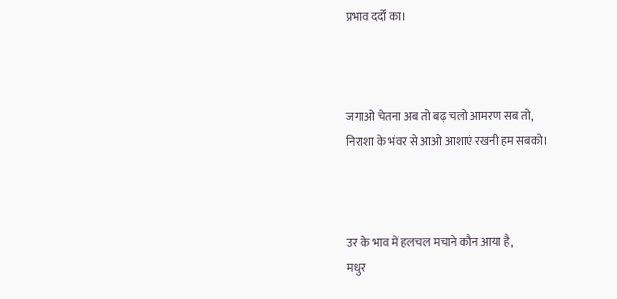प्रभाव दर्दों का।



जगाओ चेतना अब तो बढ़ चलो आमरण सब तो,
निराशा के भंवर से आओ आशाएं रखनी हम सबको।



उर के भाव में हलचल मचाने कौन आया है,
मधुर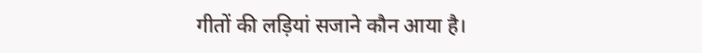गीतों की लड़ियां सजाने कौन आया है।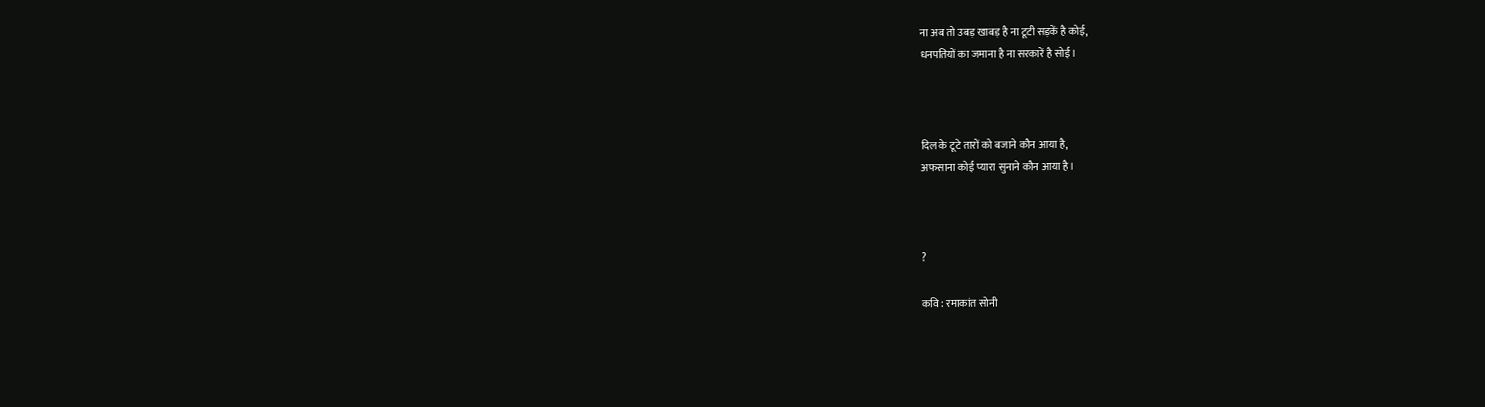ना अब तो उबड़ खाबड़ है ना टूटी सड़कें है कोई,
धनपतियों का जमाना है ना सरकारें है सोई।



दिल के टूटे तारों को बजाने कौन आया है,
अफसाना कोई प्यारा सुनाने कौन आया है।



?

कवि : रमाकांत सोनी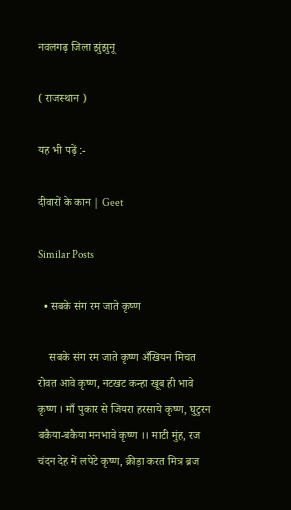नवलगढ़ जिला झुंझुनू

( राजस्थान )

यह भी पढ़ें :-

दीवारों के कान | Geet

Similar Posts

  • सबके संग रम जाते कृष्ण

    सबके संग रम जाते कृष्ण अँखियन मिचत रोवत आवे कृष्ण, नटखट कन्हा खूब ही भावे कृष्ण । माँ पुकार से जियरा हरसाये कृष्ण, घुटुरन बकैया-बकैया मनभावे कृष्ण ।। माटी मुंह, रज चंदन देह में लपेटे कृष्ण, क्रीड़ा करत मित्र ब्रज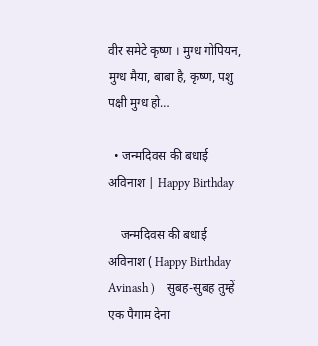वीर समेटे कृष्ण । मुग्ध गोपियन, मुग्ध मैया, बाबा है, कृष्ण, पशु पक्षी मुग्ध हो…

  • जन्मदिवस की बधाई अविनाश | Happy Birthday

    जन्मदिवस की बधाई अविनाश ( Happy Birthday Avinash )    सुबह-सुबह तुम्हें एक पैगाम देना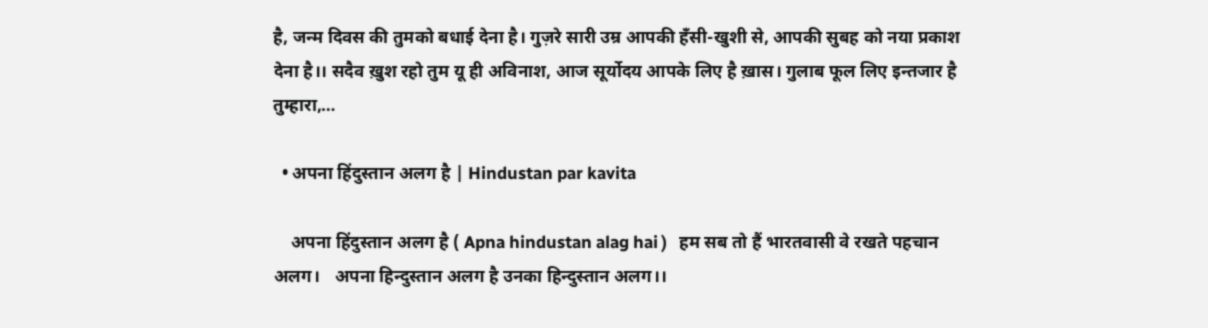है, जन्म दिवस की तुमको बधाई देना है। गुज़रे सारी उम्र आपकी हॅंसी-खुशी से, आपकी सुबह को नया प्रकाश देना है।। सदैव ख़ुश रहो तुम यू ही अविनाश, आज सूर्योदय आपके लिए है ख़ास। गुलाब फूल लिए इन्तजार है तुम्हारा,…

  • अपना हिंदुस्तान अलग है | Hindustan par kavita

    अपना हिंदुस्तान अलग है ( Apna hindustan alag hai )   हम सब तो हैं भारतवासी वे रखते पहचान अलग।   अपना हिन्दुस्तान अलग है उनका हिन्दुस्तान अलग।।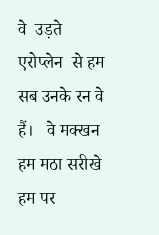वे  उड़ते  एरोप्लेन  से हम सब उनके रन वे हैं।   वे मक्खन हम मठा सरीखे हम पर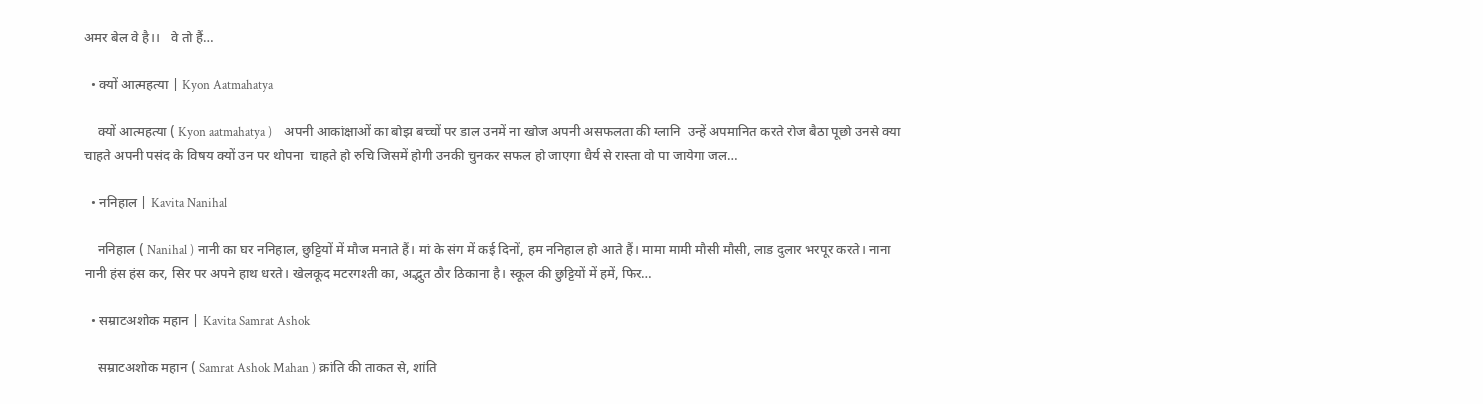अमर बेल वे है।।   वे तो हैं…

  • क्यों आत्महत्या | Kyon Aatmahatya

    क्यों आत्महत्या ( Kyon aatmahatya )    अपनी आकांक्षाओं का बोझ बच्चों पर डाल उनमें ना खोज अपनी असफलता की ग्लानि  उन्हें अपमानित करते रोज बैठा पूछो उनसे क्या चाहते अपनी पसंद के विषय क्यों उन पर थोपना  चाहते हो रुचि जिसमें होगी उनकी चुनकर सफल हो जाएगा धैर्य से रास्ता वो पा जायेगा जल…

  • ननिहाल | Kavita Nanihal

    ननिहाल ( Nanihal ) नानी का घर ननिहाल, छुट्टियों में मौज मनाते हैं। मां के संग में कई दिनों, हम ननिहाल हो आते हैं। मामा मामी मौसी मौसी, लाड दुलार भरपूर करते। नाना नानी हंस हंस कर, सिर पर अपने हाथ धरते। खेलकूद मटरगश्ती का, अद्भुत ठौर ठिकाना है। स्कूल की छुट्टियों में हमें, फिर…

  • सम्राटअशोक महान | Kavita Samrat Ashok

    सम्राटअशोक महान ( Samrat Ashok Mahan ) क्रांति की ताकत से, शांति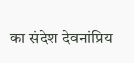का संदेश देवनांप्रिय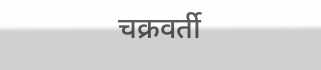चक्रवर्ती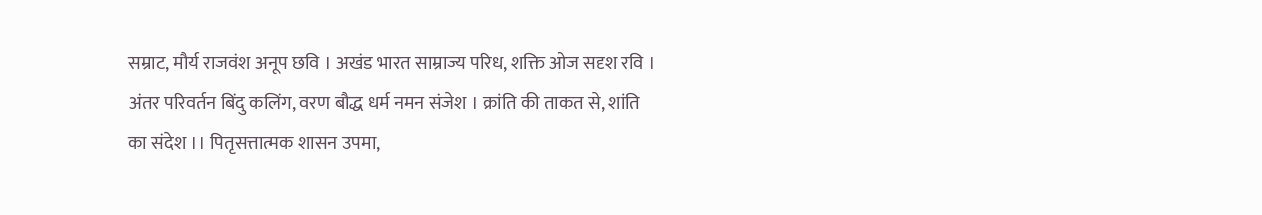सम्राट, मौर्य राजवंश अनूप छवि । अखंड भारत साम्राज्य परिध, शक्ति ओज सदृश रवि । अंतर परिवर्तन बिंदु कलिंग, वरण बौद्ध धर्म नमन संजेश । क्रांति की ताकत से, शांति का संदेश ।। पितृसत्तात्मक शासन उपमा,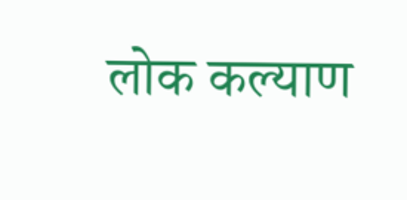लोक कल्याण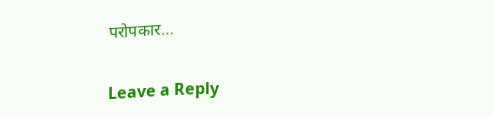परोपकार…

Leave a Reply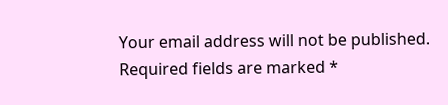Your email address will not be published. Required fields are marked *